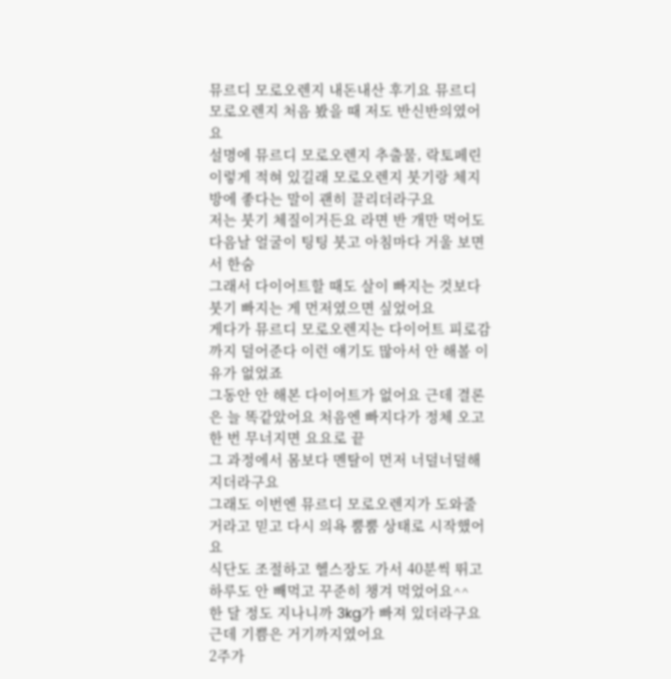뮤르디 모로오렌지 내돈내산 후기요 뮤르디 모로오렌지 처음 봤을 때 저도 반신반의였어요
설명에 뮤르디 모로오렌지 추출물, 락토페린 이렇게 적혀 있길래 모로오렌지 붓기랑 체지방에 좋다는 말이 괜히 끌리더라구요
저는 붓기 체질이거든요 라면 반 개만 먹어도 다음날 얼굴이 팅팅 붓고 아침마다 거울 보면서 한숨
그래서 다이어트할 때도 살이 빠지는 것보다 붓기 빠지는 게 먼저였으면 싶었어요
게다가 뮤르디 모로오렌지는 다이어트 피로감까지 덜어준다 이런 얘기도 많아서 안 해볼 이유가 없었죠
그동안 안 해본 다이어트가 없어요 근데 결론은 늘 똑같았어요 처음엔 빠지다가 정체 오고 한 번 무너지면 요요로 끝
그 과정에서 몸보다 멘탈이 먼저 너덜너덜해지더라구요
그래도 이번엔 뮤르디 모로오렌지가 도와줄 거라고 믿고 다시 의욕 뿜뿜 상태로 시작했어요
식단도 조절하고 헬스장도 가서 40분씩 뛰고 하루도 안 빼먹고 꾸준히 챙겨 먹었어요^^
한 달 정도 지나니까 3kg가 빠져 있더라구요
근데 기쁨은 거기까지였어요
2주가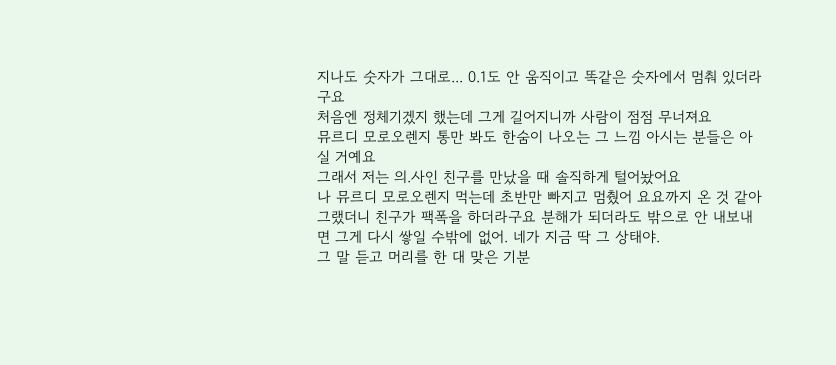지나도 숫자가 그대로... 0.1도 안 움직이고 똑같은 숫자에서 멈춰 있더라구요
처음엔 정체기겠지 했는데 그게 길어지니까 사람이 점점 무너져요
뮤르디 모로오렌지 통만 봐도 한숨이 나오는 그 느낌 아시는 분들은 아실 거예요
그래서 저는 의.사인 친구를 만났을 때 솔직하게 털어놨어요
나 뮤르디 모로오렌지 먹는데 초반만 빠지고 멈췄어 요요까지 온 것 같아
그랬더니 친구가 팩폭을 하더라구요 분해가 되더라도 밖으로 안 내보내면 그게 다시 쌓일 수밖에 없어. 네가 지금 딱 그 상태야.
그 말 듣고 머리를 한 대 맞은 기분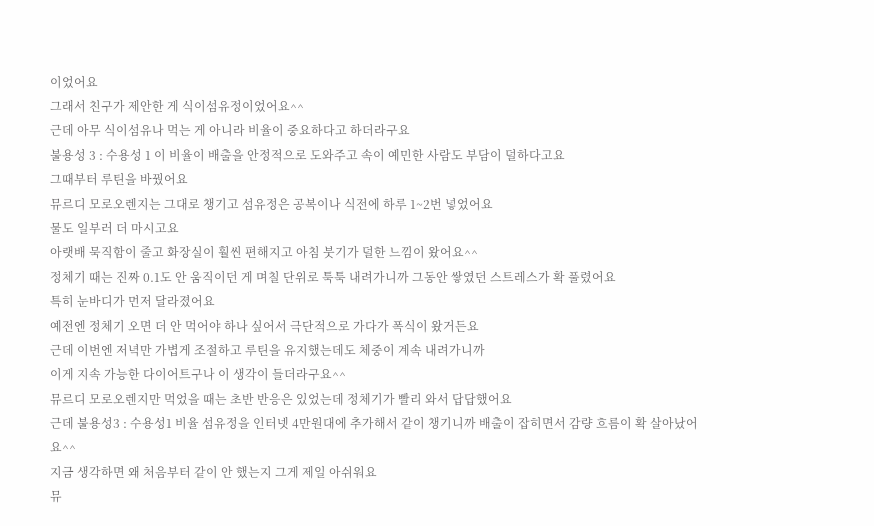이었어요
그래서 친구가 제안한 게 식이섬유정이었어요^^
근데 아무 식이섬유나 먹는 게 아니라 비율이 중요하다고 하더라구요
불용성 3 : 수용성 1 이 비율이 배출을 안정적으로 도와주고 속이 예민한 사람도 부담이 덜하다고요
그때부터 루틴을 바꿨어요
뮤르디 모로오렌지는 그대로 챙기고 섬유정은 공복이나 식전에 하루 1~2번 넣었어요
물도 일부러 더 마시고요
아랫배 묵직함이 줄고 화장실이 훨씬 편해지고 아침 붓기가 덜한 느낌이 왔어요^^
정체기 때는 진짜 0.1도 안 움직이던 게 며칠 단위로 툭툭 내려가니까 그동안 쌓였던 스트레스가 확 풀렸어요
특히 눈바디가 먼저 달라졌어요
예전엔 정체기 오면 더 안 먹어야 하나 싶어서 극단적으로 가다가 폭식이 왔거든요
근데 이번엔 저녁만 가볍게 조절하고 루틴을 유지했는데도 체중이 계속 내려가니까
이게 지속 가능한 다이어트구나 이 생각이 들더라구요^^
뮤르디 모로오렌지만 먹었을 때는 초반 반응은 있었는데 정체기가 빨리 와서 답답했어요
근데 불용성3 : 수용성1 비율 섬유정을 인터넷 4만원대에 추가해서 같이 챙기니까 배출이 잡히면서 감량 흐름이 확 살아났어요^^
지금 생각하면 왜 처음부터 같이 안 했는지 그게 제일 아쉬워요
뮤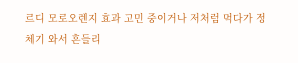르디 모로오렌지 효과 고민 중이거나 저처럼 먹다가 정체기 와서 흔들리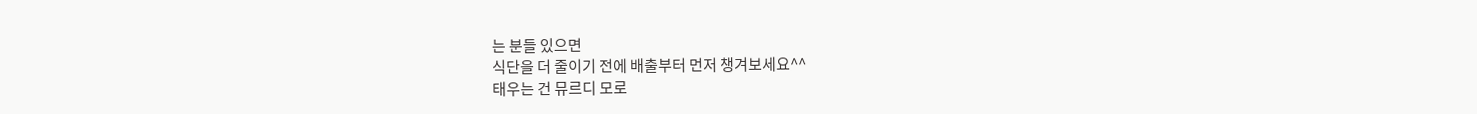는 분들 있으면
식단을 더 줄이기 전에 배출부터 먼저 챙겨보세요^^
태우는 건 뮤르디 모로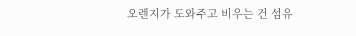오렌지가 도와주고 비우는 건 섬유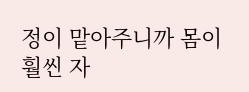정이 맡아주니까 몸이 훨씬 자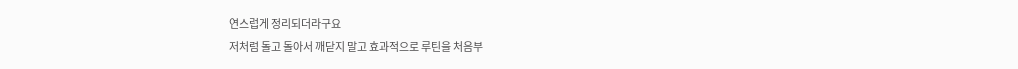연스럽게 정리되더라구요
저처럼 돌고 돌아서 깨닫지 말고 효과적으로 루틴을 처음부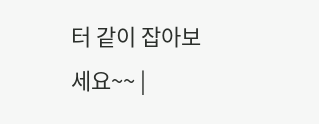터 같이 잡아보세요~~ |